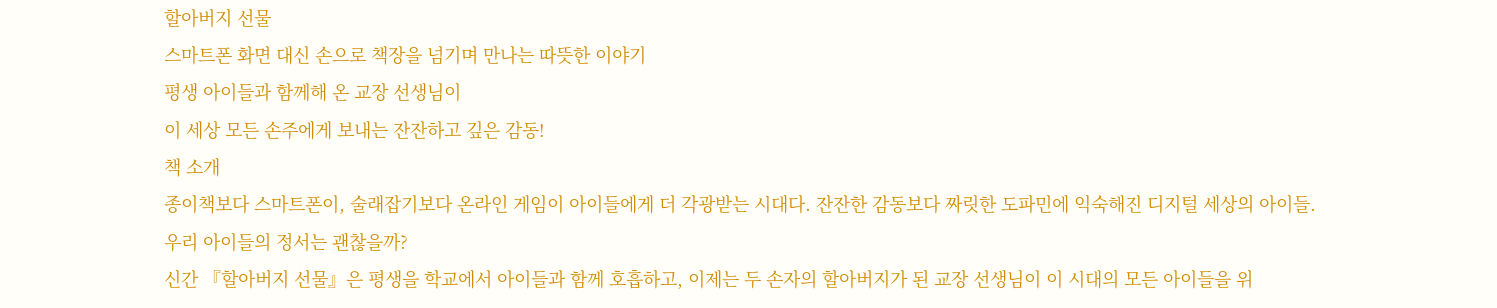할아버지 선물
스마트폰 화면 대신 손으로 책장을 넘기며 만나는 따뜻한 이야기
평생 아이들과 함께해 온 교장 선생님이
이 세상 모든 손주에게 보내는 잔잔하고 깊은 감동!
책 소개
종이책보다 스마트폰이, 술래잡기보다 온라인 게임이 아이들에게 더 각광받는 시대다. 잔잔한 감동보다 짜릿한 도파민에 익숙해진 디지털 세상의 아이들. 우리 아이들의 정서는 괜찮을까?
신간 『할아버지 선물』은 평생을 학교에서 아이들과 함께 호흡하고, 이제는 두 손자의 할아버지가 된 교장 선생님이 이 시대의 모든 아이들을 위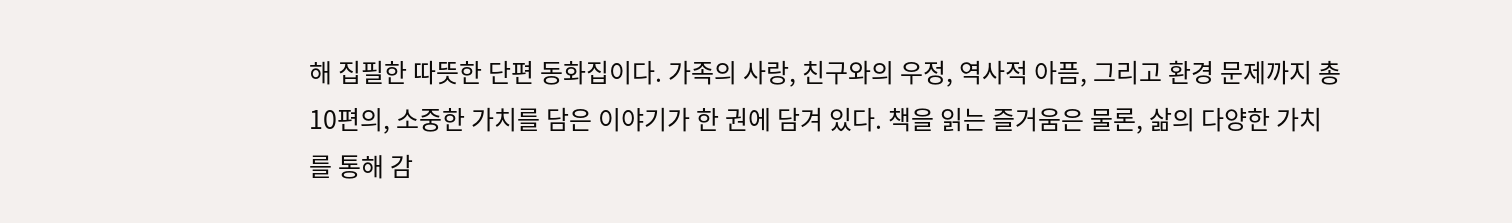해 집필한 따뜻한 단편 동화집이다. 가족의 사랑, 친구와의 우정, 역사적 아픔, 그리고 환경 문제까지 총 10편의, 소중한 가치를 담은 이야기가 한 권에 담겨 있다. 책을 읽는 즐거움은 물론, 삶의 다양한 가치를 통해 감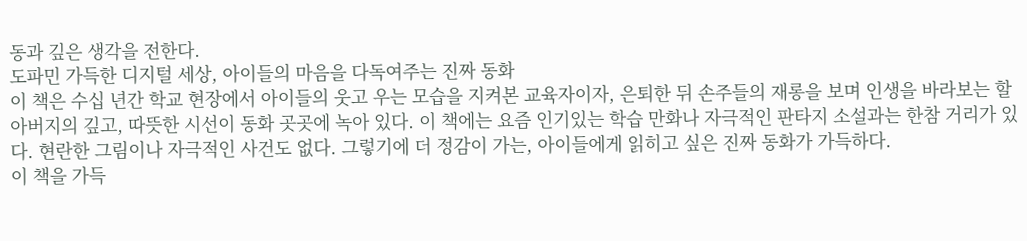동과 깊은 생각을 전한다.
도파민 가득한 디지털 세상, 아이들의 마음을 다독여주는 진짜 동화
이 책은 수십 년간 학교 현장에서 아이들의 웃고 우는 모습을 지켜본 교육자이자, 은퇴한 뒤 손주들의 재롱을 보며 인생을 바라보는 할아버지의 깊고, 따뜻한 시선이 동화 곳곳에 녹아 있다. 이 책에는 요즘 인기있는 학습 만화나 자극적인 판타지 소설과는 한참 거리가 있다. 현란한 그림이나 자극적인 사건도 없다. 그렇기에 더 정감이 가는, 아이들에게 읽히고 싶은 진짜 동화가 가득하다.
이 책을 가득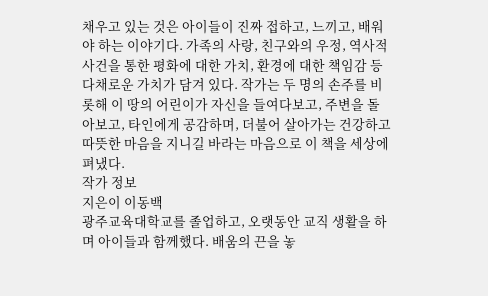채우고 있는 것은 아이들이 진짜 접하고, 느끼고, 배워야 하는 이야기다. 가족의 사랑, 친구와의 우정, 역사적 사건을 통한 평화에 대한 가치, 환경에 대한 책임감 등 다채로운 가치가 담겨 있다. 작가는 두 명의 손주를 비롯해 이 땅의 어린이가 자신을 들여다보고, 주변을 돌아보고, 타인에게 공감하며, 더불어 살아가는 건강하고 따뜻한 마음을 지니길 바라는 마음으로 이 책을 세상에 펴냈다.
작가 정보
지은이 이동백
광주교육대학교를 졸업하고, 오랫동안 교직 생활을 하며 아이들과 함께했다. 배움의 끈을 놓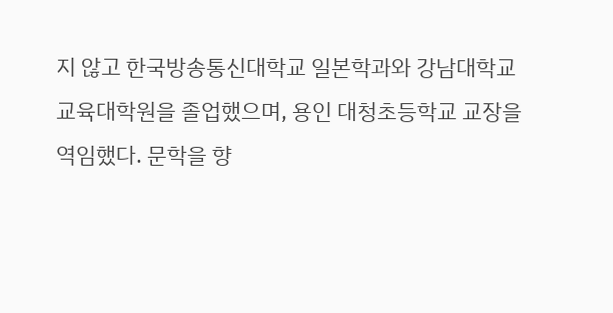지 않고 한국방송통신대학교 일본학과와 강남대학교 교육대학원을 졸업했으며, 용인 대청초등학교 교장을 역임했다. 문학을 향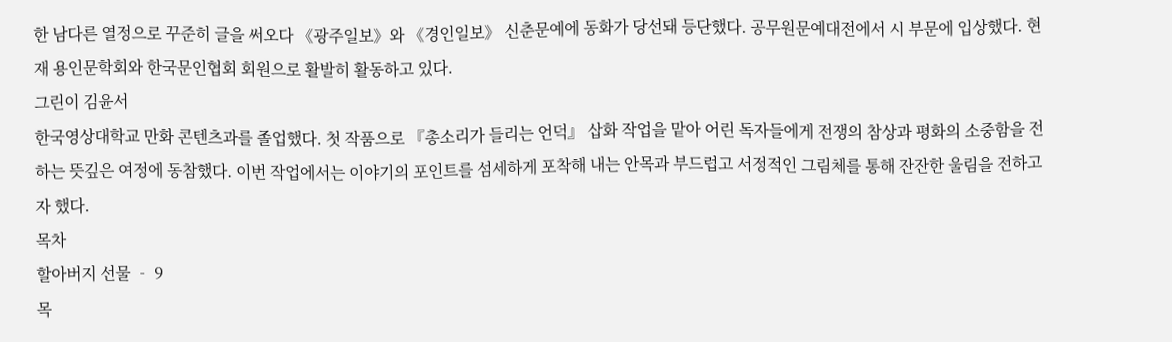한 남다른 열정으로 꾸준히 글을 써오다 《광주일보》와 《경인일보》 신춘문예에 동화가 당선돼 등단했다. 공무원문예대전에서 시 부문에 입상했다. 현재 용인문학회와 한국문인협회 회원으로 활발히 활동하고 있다.
그린이 김윤서
한국영상대학교 만화 콘텐츠과를 졸업했다. 첫 작품으로 『총소리가 들리는 언덕』 삽화 작업을 맡아 어린 독자들에게 전쟁의 참상과 평화의 소중함을 전하는 뜻깊은 여정에 동참했다. 이번 작업에서는 이야기의 포인트를 섬세하게 포착해 내는 안목과 부드럽고 서정적인 그림체를 통해 잔잔한 울림을 전하고자 했다.
목차
할아버지 선물 ‐ 9
목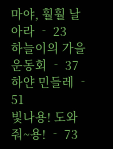마야, 훨훨 날아라 ‐ 23
하늘이의 가을 운동회 ‐ 37
하얀 민들레 ‐ 51
빛나용! 도와줘~용! ‐ 73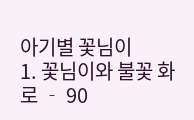아기별 꽃님이
1. 꽃님이와 불꽃 화로 ‐ 90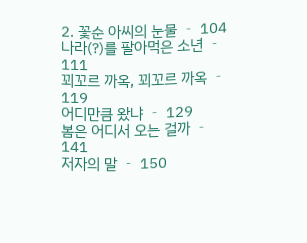2. 꽃순 아씨의 눈물 ‐ 104
나라(?)를 팔아먹은 소년 ‐ 111
꾀꼬르 까옥, 꾀꼬르 까옥 ‐ 119
어디만큼 왔냐 ‐ 129
봄은 어디서 오는 걸까 ‐ 141
저자의 말 ‐ 150